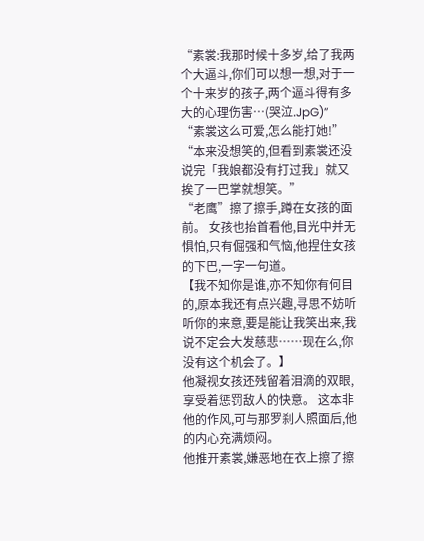“素裳:我那时候十多岁,给了我两个大逼斗,你们可以想一想,对于一个十来岁的孩子,两个逼斗得有多大的心理伤害…(哭泣.JpG)”
“素裳这么可爱,怎么能打她!”
“本来没想笑的,但看到素裳还没说完「我娘都没有打过我」就又挨了一巴掌就想笑。”
“老鹰”擦了擦手,蹲在女孩的面前。 女孩也抬首看他,目光中并无惧怕,只有倔强和气恼,他捏住女孩的下巴,一字一句道。
【我不知你是谁,亦不知你有何目的,原本我还有点兴趣,寻思不妨听听你的来意,要是能让我笑出来,我说不定会大发慈悲……现在么,你没有这个机会了。】
他凝视女孩还残留着泪滴的双眼,享受着惩罚敌人的快意。 这本非他的作风,可与那罗刹人照面后,他的内心充满烦闷。
他推开素裳,嫌恶地在衣上擦了擦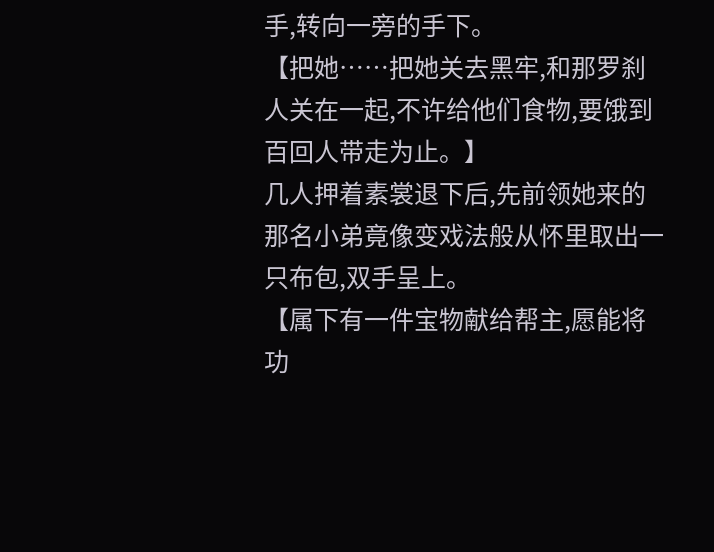手,转向一旁的手下。
【把她……把她关去黑牢,和那罗刹人关在一起,不许给他们食物,要饿到百回人带走为止。】
几人押着素裳退下后,先前领她来的那名小弟竟像变戏法般从怀里取出一只布包,双手呈上。
【属下有一件宝物献给帮主,愿能将功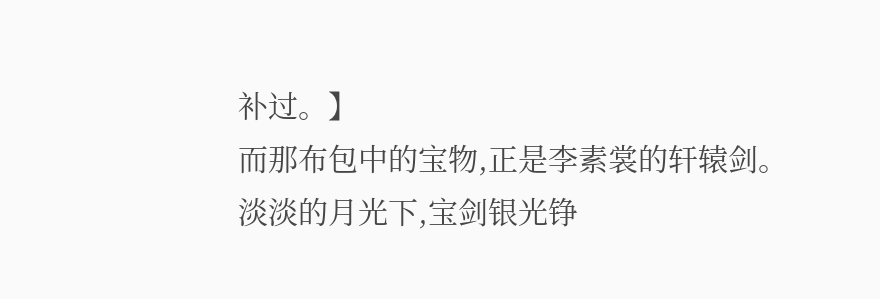补过。】
而那布包中的宝物,正是李素裳的轩辕剑。
淡淡的月光下,宝剑银光铮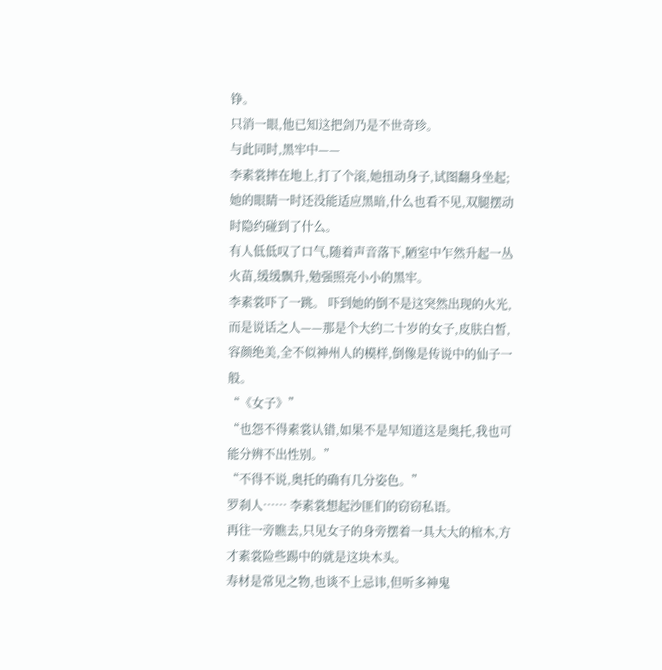铮。
只消一眼,他已知这把剑乃是不世奇珍。
与此同时,黑牢中——
李素裳摔在地上,打了个滚,她扭动身子,试图翻身坐起; 她的眼睛一时还没能适应黑暗,什么也看不见,双腿摆动时隐约碰到了什么。
有人低低叹了口气,随着声音落下,陋室中乍然升起一丛火苗,缓缓飘升,勉强照亮小小的黑牢。
李素裳吓了一跳。 吓到她的倒不是这突然出现的火光,而是说话之人——那是个大约二十岁的女子,皮肤白皙,容颜绝美,全不似神州人的模样,倒像是传说中的仙子一般。
“《女子》”
“也怨不得素裳认错,如果不是早知道这是奥托,我也可能分辨不出性别。”
“不得不说,奥托的确有几分姿色。”
罗刹人…… 李素裳想起沙匪们的窃窃私语。
再往一旁瞧去,只见女子的身旁摆着一具大大的棺木,方才素裳险些踢中的就是这块木头。
寿材是常见之物,也谈不上忌讳,但听多神鬼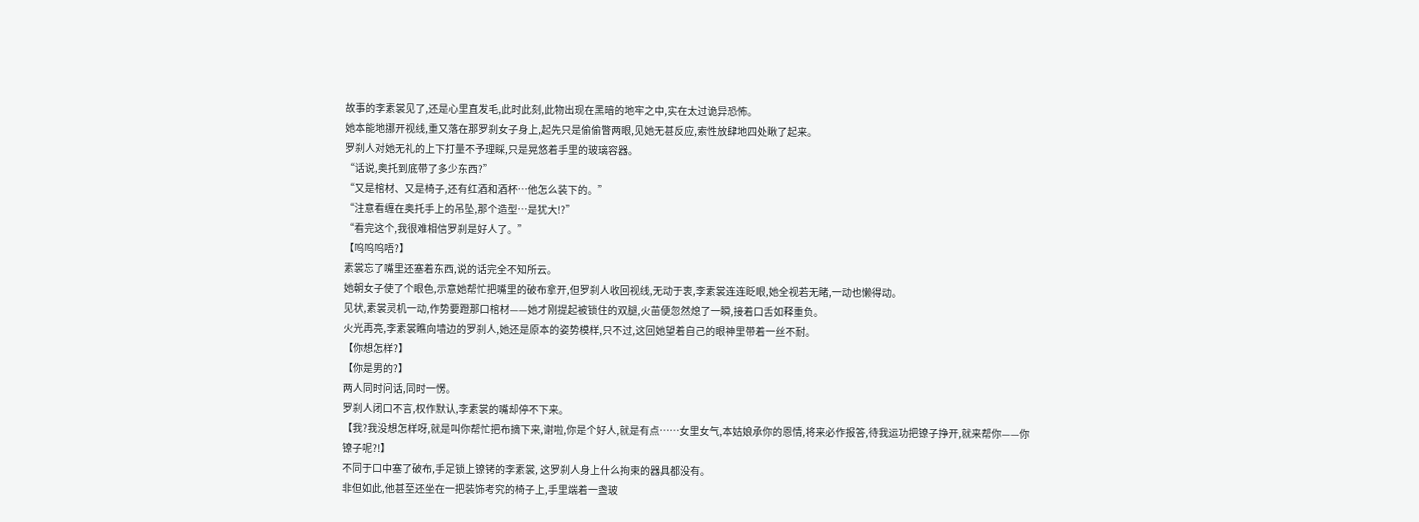故事的李素裳见了,还是心里直发毛,此时此刻,此物出现在黑暗的地牢之中,实在太过诡异恐怖。
她本能地挪开视线,重又落在那罗刹女子身上,起先只是偷偷瞥两眼,见她无甚反应,索性放肆地四处瞅了起来。
罗刹人对她无礼的上下打量不予理睬,只是晃悠着手里的玻璃容器。
“话说,奥托到底带了多少东西?”
“又是棺材、又是椅子,还有红酒和酒杯…他怎么装下的。”
“注意看缠在奥托手上的吊坠,那个造型…是犹大!?”
“看完这个,我很难相信罗刹是好人了。”
【呜呜呜唔?】
素裳忘了嘴里还塞着东西,说的话完全不知所云。
她朝女子使了个眼色,示意她帮忙把嘴里的破布拿开,但罗刹人收回视线,无动于衷,李素裳连连眨眼,她全视若无睹,一动也懒得动。
见状,素裳灵机一动,作势要蹬那口棺材——她才刚提起被锁住的双腿,火苗便忽然熄了一瞬,接着口舌如释重负。
火光再亮,李素裳瞧向墙边的罗刹人,她还是原本的姿势模样,只不过,这回她望着自己的眼神里带着一丝不耐。
【你想怎样?】
【你是男的?】
两人同时问话,同时一愣。
罗刹人闭口不言,权作默认,李素裳的嘴却停不下来。
【我?我没想怎样呀,就是叫你帮忙把布摘下来,谢啦,你是个好人,就是有点……女里女气,本姑娘承你的恩情,将来必作报答,待我运功把镣子挣开,就来帮你——你镣子呢?!】
不同于口中塞了破布,手足锁上镣铐的李素裳, 这罗刹人身上什么拘束的器具都没有。
非但如此,他甚至还坐在一把装饰考究的椅子上,手里端着一盏玻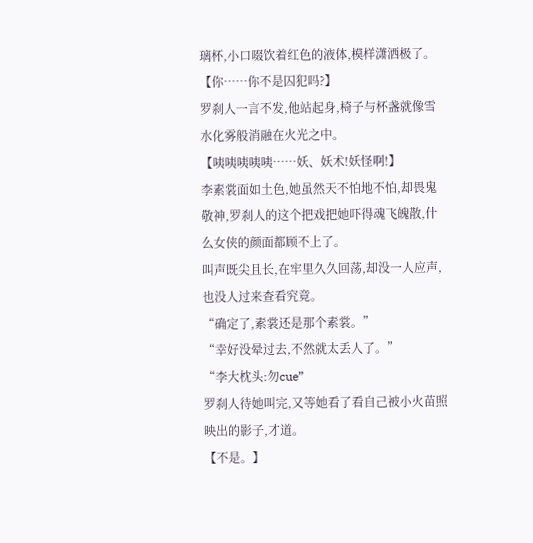璃杯,小口啜饮着红色的液体,模样潇洒极了。
【你……你不是囚犯吗?】
罗刹人一言不发,他站起身,椅子与杯盏就像雪水化雾般消融在火光之中。
【咦咦咦咦咦……妖、妖术!妖怪啊!】
李素裳面如土色,她虽然天不怕地不怕,却畏鬼敬神,罗刹人的这个把戏把她吓得魂飞魄散,什么女侠的颜面都顾不上了。
叫声既尖且长,在牢里久久回荡,却没一人应声,也没人过来查看究竟。
“确定了,素裳还是那个素裳。”
“幸好没晕过去,不然就太丢人了。”
“李大枕头:勿cue”
罗刹人待她叫完,又等她看了看自己被小火苗照映出的影子,才道。
【不是。】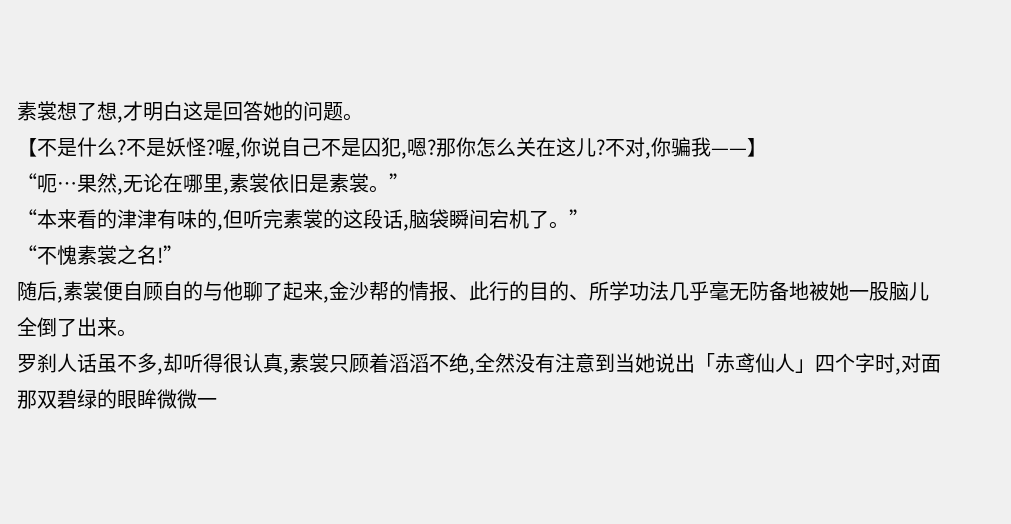素裳想了想,才明白这是回答她的问题。
【不是什么?不是妖怪?喔,你说自己不是囚犯,嗯?那你怎么关在这儿?不对,你骗我——】
“呃…果然,无论在哪里,素裳依旧是素裳。”
“本来看的津津有味的,但听完素裳的这段话,脑袋瞬间宕机了。”
“不愧素裳之名!”
随后,素裳便自顾自的与他聊了起来,金沙帮的情报、此行的目的、所学功法几乎毫无防备地被她一股脑儿全倒了出来。
罗刹人话虽不多,却听得很认真,素裳只顾着滔滔不绝,全然没有注意到当她说出「赤鸢仙人」四个字时,对面那双碧绿的眼眸微微一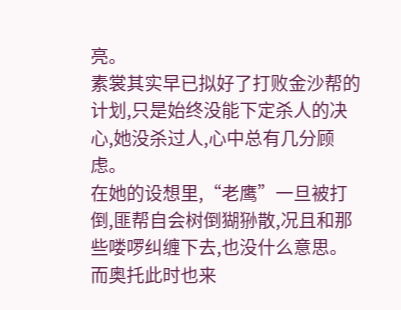亮。
素裳其实早已拟好了打败金沙帮的计划,只是始终没能下定杀人的决心,她没杀过人,心中总有几分顾虑。
在她的设想里,“老鹰”一旦被打倒,匪帮自会树倒猢狲散,况且和那些喽啰纠缠下去,也没什么意思。
而奥托此时也来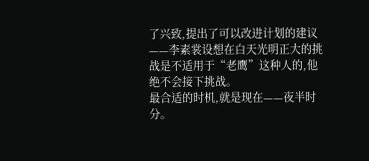了兴致,提出了可以改进计划的建议——李素裳设想在白天光明正大的挑战是不适用于“老鹰”这种人的,他绝不会接下挑战。
最合适的时机,就是现在——夜半时分。